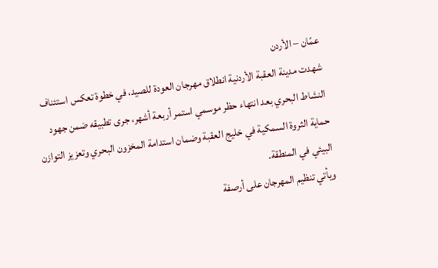عمّان – الأردن
شهدت مدينة العقبة الأردنية انطلاق مهرجان العودة للصيد، في خطوة تعكس استئناف النشاط البحري بعد انتهاء حظر موسمي استمر أربعة أشهر، جرى تطبيقه ضمن جهود حماية الثروة السمكية في خليج العقبة وضمان استدامة المخزون البحري وتعزيز التوازن البيئي في المنطقة.
ويأتي تنظيم المهرجان على أرصفة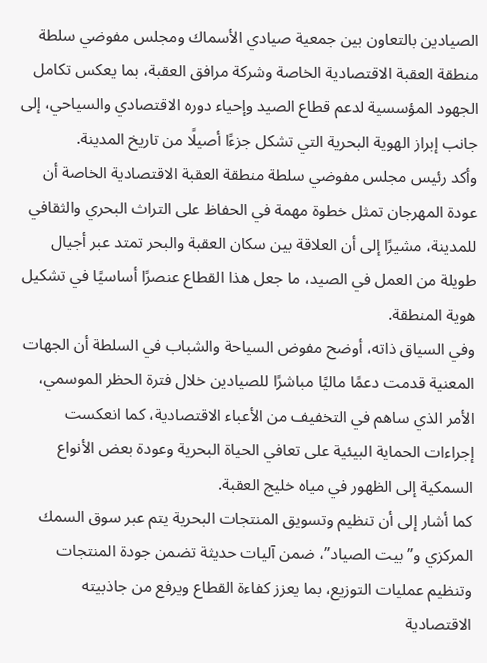الصيادين بالتعاون بين جمعية صيادي الأسماك ومجلس مفوضي سلطة منطقة العقبة الاقتصادية الخاصة وشركة مرافق العقبة، بما يعكس تكامل الجهود المؤسسية لدعم قطاع الصيد وإحياء دوره الاقتصادي والسياحي، إلى جانب إبراز الهوية البحرية التي تشكل جزءًا أصيلًا من تاريخ المدينة.
وأكد رئيس مجلس مفوضي سلطة منطقة العقبة الاقتصادية الخاصة أن عودة المهرجان تمثل خطوة مهمة في الحفاظ على التراث البحري والثقافي للمدينة، مشيرًا إلى أن العلاقة بين سكان العقبة والبحر تمتد عبر أجيال طويلة من العمل في الصيد، ما جعل هذا القطاع عنصرًا أساسيًا في تشكيل هوية المنطقة.
وفي السياق ذاته، أوضح مفوض السياحة والشباب في السلطة أن الجهات المعنية قدمت دعمًا ماليًا مباشرًا للصيادين خلال فترة الحظر الموسمي، الأمر الذي ساهم في التخفيف من الأعباء الاقتصادية، كما انعكست إجراءات الحماية البيئية على تعافي الحياة البحرية وعودة بعض الأنواع السمكية إلى الظهور في مياه خليج العقبة.
كما أشار إلى أن تنظيم وتسويق المنتجات البحرية يتم عبر سوق السمك المركزي و”بيت الصياد”، ضمن آليات حديثة تضمن جودة المنتجات وتنظيم عمليات التوزيع، بما يعزز كفاءة القطاع ويرفع من جاذبيته الاقتصادية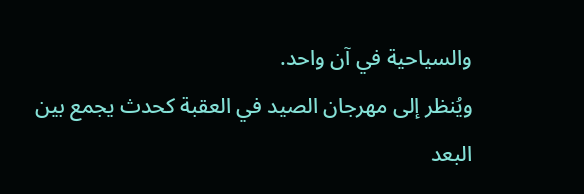والسياحية في آن واحد.
ويُنظر إلى مهرجان الصيد في العقبة كحدث يجمع بين البعد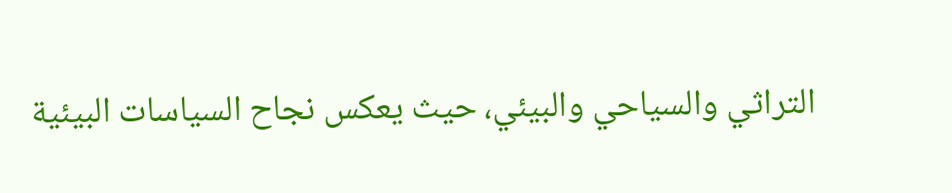التراثي والسياحي والبيئي، حيث يعكس نجاح السياسات البيئية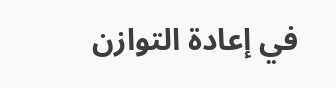في إعادة التوازن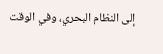إلى النظام البحري، وفي الوقت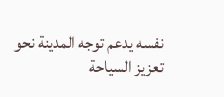نفسه يدعم توجه المدينة نحو تعزيز السياحة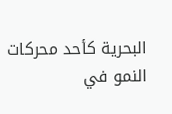البحرية كأحد محركات النمو في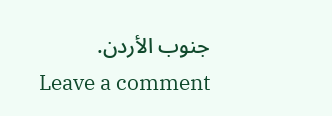جنوب الأردن.
Leave a comment